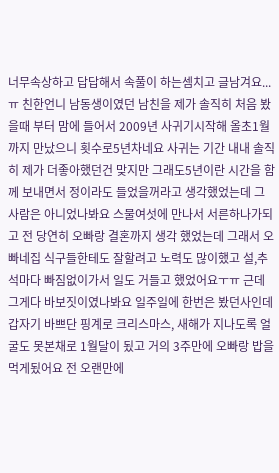너무속상하고 답답해서 속풀이 하는셈치고 글남겨요...ㅠ 친한언니 남동생이였던 남친을 제가 솔직히 처음 봤을때 부터 맘에 들어서 2009년 사귀기시작해 올초1월 까지 만났으니 횟수로5년차네요 사귀는 기간 내내 솔직히 제가 더좋아했던건 맞지만 그래도5년이란 시간을 함께 보내면서 정이라도 들었을꺼라고 생각했었는데 그 사람은 아니었나봐요 스물여섯에 만나서 서른하나가되고 전 당연히 오빠랑 결혼까지 생각 했었는데 그래서 오빠네집 식구들한테도 잘할려고 노력도 많이했고 설,추석마다 빠짐없이가서 일도 거들고 했었어요ㅜㅠ 근데 그게다 바보짓이였나봐요 일주일에 한번은 봤던사인데 갑자기 바쁘단 핑계로 크리스마스, 새해가 지나도록 얼굴도 못본채로 1월달이 됬고 거의 3주만에 오빠랑 밥을먹게됬어요 전 오랜만에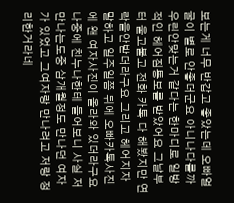보는게 너무 반갑고 좋았는데 오빠얼굴이 별로 안좋더군요 아니나다를까 우린안맞는거 같다는 한마디로 일방적인 헤어짐통보를 받았어요 그날부터 울고불고 전화 카톡 다 해봤지만 연락을안받더라구요 그리고 헤어지자 말하고 일주일쯤 뒤에 오빠카톡사진에 왠 여자사진이 올라와 있더라구요 나중에 친누나한테 들어보니 사실 저만나는도중 삼개월정도 만나던 여자가 있었고 그여자랑 만나려고 저랑 정리한거라네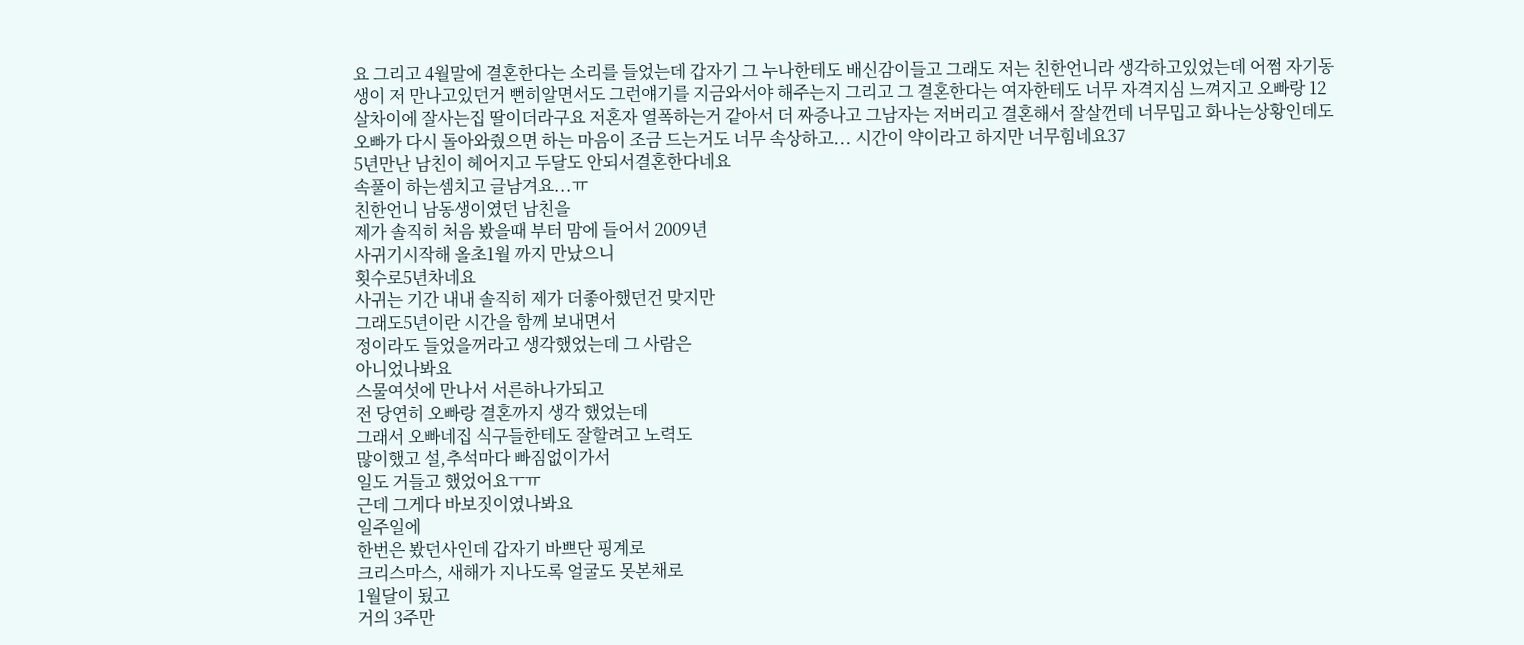요 그리고 4월말에 결혼한다는 소리를 들었는데 갑자기 그 누나한테도 배신감이들고 그래도 저는 친한언니라 생각하고있었는데 어쩜 자기동생이 저 만나고있던거 뻔히알면서도 그런얘기를 지금와서야 해주는지 그리고 그 결혼한다는 여자한테도 너무 자격지심 느껴지고 오빠랑 12살차이에 잘사는집 딸이더라구요 저혼자 열폭하는거 같아서 더 짜증나고 그남자는 저버리고 결혼해서 잘살껀데 너무밉고 화나는상황인데도 오빠가 다시 돌아와줬으면 하는 마음이 조금 드는거도 너무 속상하고... 시간이 약이라고 하지만 너무힘네요37
5년만난 남친이 헤어지고 두달도 안되서결혼한다네요
속풀이 하는셈치고 글남겨요...ㅠ
친한언니 남동생이였던 남친을
제가 솔직히 처음 봤을때 부터 맘에 들어서 2009년
사귀기시작해 올초1월 까지 만났으니
횟수로5년차네요
사귀는 기간 내내 솔직히 제가 더좋아했던건 맞지만
그래도5년이란 시간을 함께 보내면서
정이라도 들었을꺼라고 생각했었는데 그 사람은
아니었나봐요
스물여섯에 만나서 서른하나가되고
전 당연히 오빠랑 결혼까지 생각 했었는데
그래서 오빠네집 식구들한테도 잘할려고 노력도
많이했고 설,추석마다 빠짐없이가서
일도 거들고 했었어요ㅜㅠ
근데 그게다 바보짓이였나봐요
일주일에
한번은 봤던사인데 갑자기 바쁘단 핑계로
크리스마스, 새해가 지나도록 얼굴도 못본채로
1월달이 됬고
거의 3주만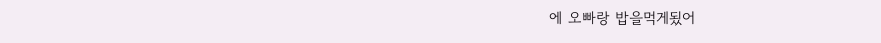에 오빠랑 밥을먹게됬어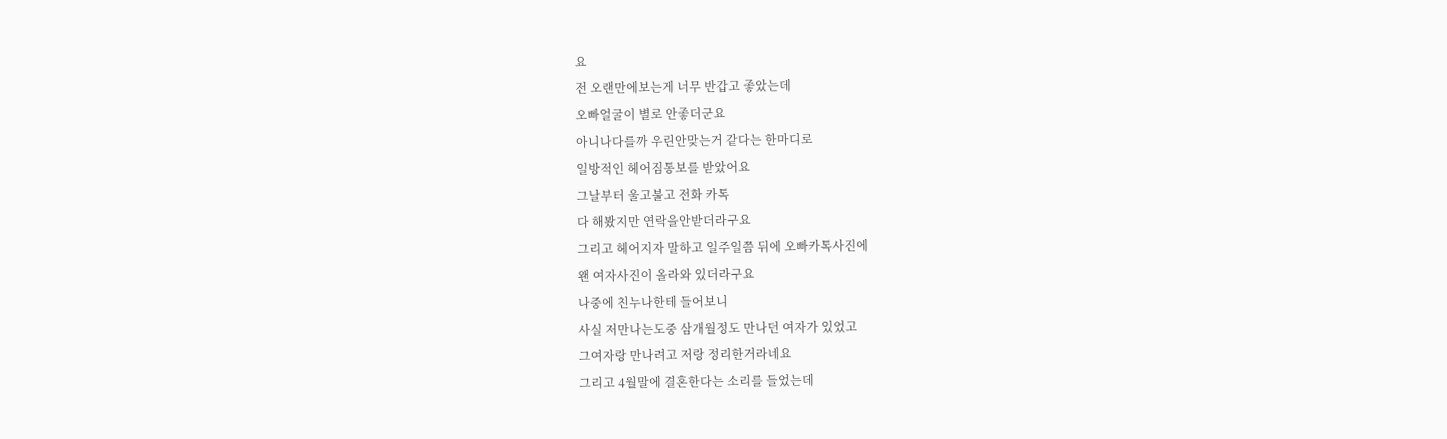요
전 오랜만에보는게 너무 반갑고 좋았는데
오빠얼굴이 별로 안좋더군요
아니나다를까 우린안맞는거 같다는 한마디로
일방적인 헤어짐통보를 받았어요
그날부터 울고불고 전화 카톡
다 해봤지만 연락을안받더라구요
그리고 헤어지자 말하고 일주일쯤 뒤에 오빠카톡사진에
왠 여자사진이 올라와 있더라구요
나중에 친누나한테 들어보니
사실 저만나는도중 삼개월정도 만나던 여자가 있었고
그여자랑 만나려고 저랑 정리한거라네요
그리고 4월말에 결혼한다는 소리를 들었는데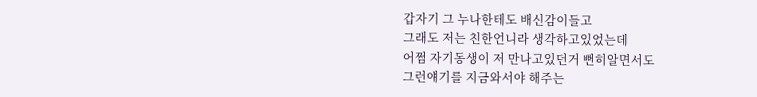갑자기 그 누나한테도 배신감이들고
그래도 저는 친한언니라 생각하고있었는데
어쩜 자기동생이 저 만나고있던거 뻔히알면서도
그런얘기를 지금와서야 해주는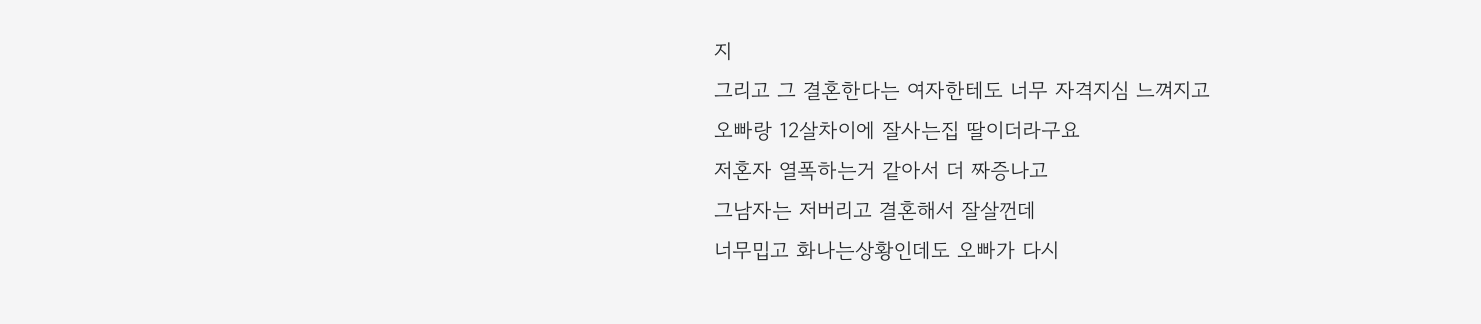지
그리고 그 결혼한다는 여자한테도 너무 자격지심 느껴지고
오빠랑 12살차이에 잘사는집 딸이더라구요
저혼자 열폭하는거 같아서 더 짜증나고
그남자는 저버리고 결혼해서 잘살껀데
너무밉고 화나는상황인데도 오빠가 다시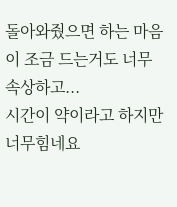돌아와줬으면 하는 마음이 조금 드는거도 너무 속상하고...
시간이 약이라고 하지만 너무힘네요